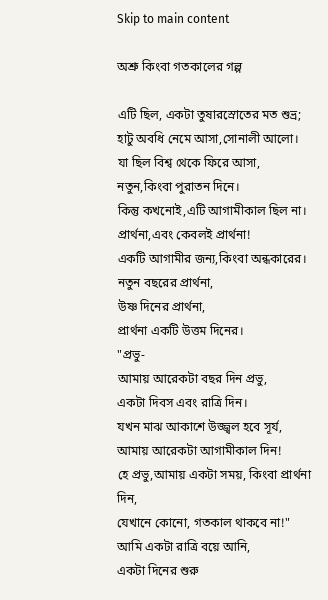Skip to main content

অশ্রু কিংবা গতকালের গল্প

এটি ছিল, একটা তুষারস্রোতের মত শুভ্র;
হাটু অবধি নেমে আসা,সোনালী আলো।
যা ছিল বিশ্ব থেকে ফিরে আসা,
নতুন,কিংবা পুরাতন দিনে।
কিন্তু কখনোই,এটি আগামীকাল ছিল না।
প্রার্থনা,এবং কেবলই প্রার্থনা!
একটি আগামীর জন্য,কিংবা অন্ধকারের।
নতুন বছরের প্রার্থনা,
উষ্ণ দিনের প্রার্থনা,
প্রার্থনা একটি উত্তম দিনের।
"প্রভু-
আমায় আরেকটা বছর দিন প্রভু,
একটা দিবস এবং রাত্রি দিন।
যখন মাঝ আকাশে উজ্জ্বল হবে সূর্য,
আমায় আরেকটা আগামীকাল দিন!
হে প্রভু,আমায় একটা সময়, কিংবা প্রার্থনা দিন,
যেখানে কোনো, গতকাল থাকবে না!"
আমি একটা রাত্রি বয়ে আনি,
একটা দিনের শুরু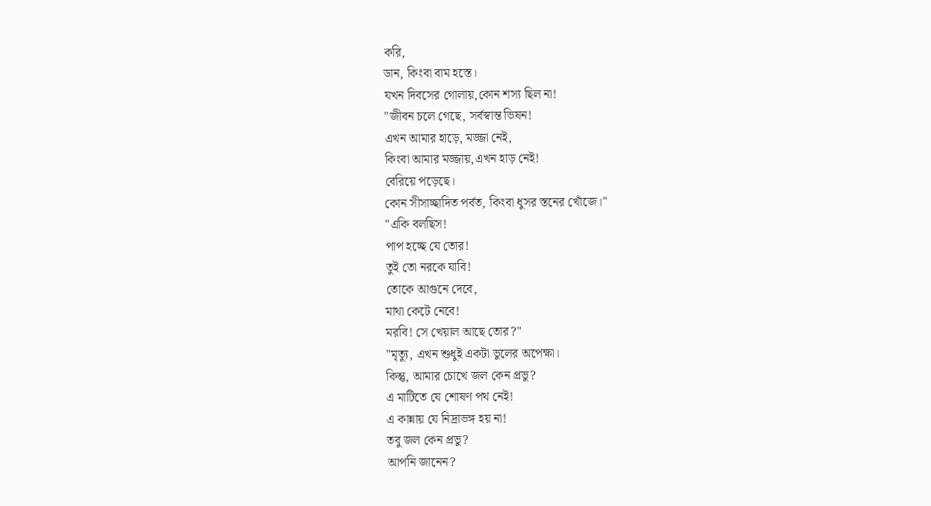করি,
ডান, কিংবা বাম হস্তে।
যখন দিবসের গোলায়,কোন শস্য ছিল না!
"জীবন চলে গেছে, সর্বস্বান্ত ভিষন!
এখন আমার হাড়ে, মজ্জা নেই,
কিংবা আমার মজ্জায়,এখন হাড় নেই!
বেরিয়ে পড়েছে।
কোন সীসাচ্ছাদিত পর্বত, কিংবা ধুসর স্তনের খোঁজে।"
"একি বলছিস!
পাপ হচ্ছে যে তোর!
তুই তো নরকে যাবি!
তোকে আগুনে দেবে,
মাথা কেটে নেবে!
মরবি! সে খেয়াল আছে তোর?"
"মৃত্যু, এখন শুধুই একটা ভুলের অপেক্ষা।
কিন্তু, আমার চোখে জল কেন প্রভু?
এ মাটিতে যে শোষণ পথ নেই!
এ কান্নায় যে নিদ্রাভঙ্গ হয় না!
তবু জল কেন প্রভু?
আপনি জানেন?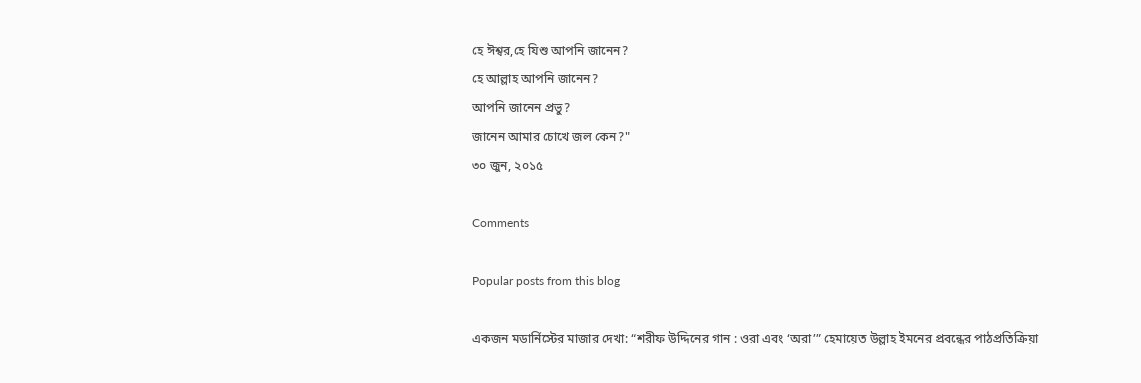হে ঈশ্বর,হে যিশু আপনি জানেন?
হে আল্লাহ আপনি জানেন?
আপনি জানেন প্রভু?
জানেন আমার চোখে জল কেন?"
৩০ জুন, ২০১৫

Comments

Popular posts from this blog

একজন মডার্নিস্টের মাজার দেখা: “শরীফ উদ্দিনের গান : ওরা এবং ‘অরা’” হেমায়েত উল্লাহ ইমনের প্রবন্ধের পাঠপ্রতিক্রিয়া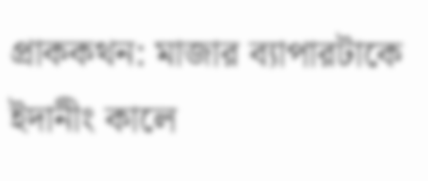প্রাককথন: মাজার ব্যাপারটাকে ইদানীং কালে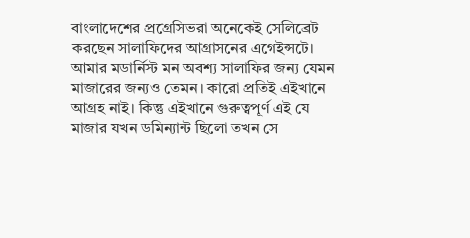বাংলাদেশের প্রগ্রেসিভরা অনেকেই সেলিব্রেট করছেন সালাফিদের আগ্রাসনের এগেইন্সটে। আমার মডার্নিস্ট মন অবশ্য সালাফির জন্য যেমন মাজারের জন্যও তেমন। কারো প্রতিই এইখানে আগ্রহ নাই। কিন্তু এইখানে গুরুত্বপূর্ণ এই যে মাজার যখন ডমিন্যান্ট ছিলো তখন সে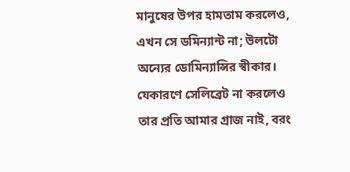মানুষের উপর হামতাম করলেও, এখন সে ডমিন্যান্ট না; উলটো অন্যের ডোমিন্যান্সির স্বীকার। যেকারণে সেলিব্রেট না করলেও তার প্রতি আমার গ্রাজ নাই, বরং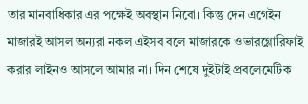তার মানবাধিকার এর পক্ষেই অবস্থান নিবো। কিন্তু দেন এগেইন মাজারই আসল অন্যরা নকল এইসব বলে মাজারকে ওভারগ্লোরিফাই করার লাইনও আসলে আমার না। দিন শেষে দুইটাই প্রবলেমেটিক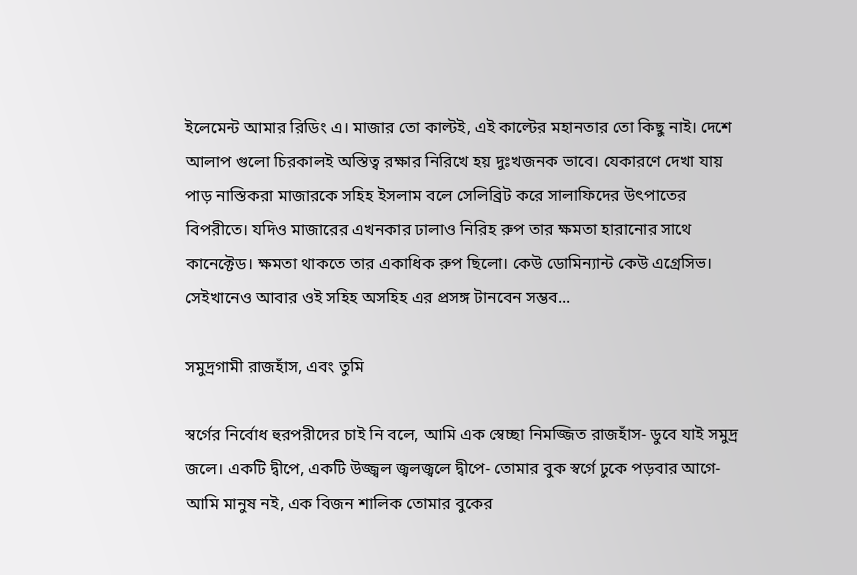ইলেমেন্ট আমার রিডিং এ। মাজার তো কাল্টই, এই কাল্টের মহানতার তো কিছু নাই। দেশে আলাপ গুলো চিরকালই অস্তিত্ব রক্ষার নিরিখে হয় দুঃখজনক ভাবে। যেকারণে দেখা যায় পাড় নাস্তিকরা মাজারকে সহিহ ইসলাম বলে সেলিব্রিট করে সালাফিদের উৎপাতের বিপরীতে। যদিও মাজারের এখনকার ঢালাও নিরিহ রুপ তার ক্ষমতা হারানোর সাথে কানেক্টেড। ক্ষমতা থাকতে তার একাধিক রুপ ছিলো। কেউ ডোমিন্যান্ট কেউ এগ্রেসিভ। সেইখানেও আবার ওই সহিহ অসহিহ এর প্রসঙ্গ টানবেন সম্ভব...

সমুদ্রগামী রাজহাঁস, এবং তুমি

স্বর্গের নির্বোধ হুরপরীদের চাই নি বলে, আমি এক স্বেচ্ছা নিমজ্জিত রাজহাঁস- ডুবে যাই সমুদ্র জলে। একটি দ্বীপে, একটি উজ্জ্বল জ্বলজ্বলে দ্বীপে- তোমার বুক স্বর্গে ঢুকে পড়বার আগে- আমি মানুষ নই, এক বিজন শালিক তোমার বুকের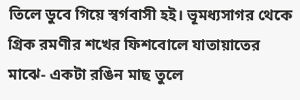তিলে ডুবে গিয়ে স্বর্গবাসী হই। ভূমধ্যসাগর থেকে গ্রিক রমণীর শখের ফিশবোলে যাতায়াতের মাঝে- একটা রঙিন মাছ তুলে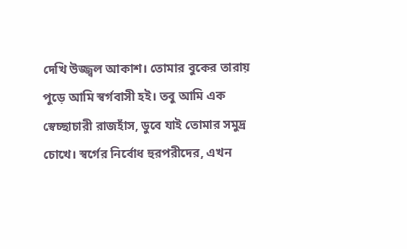দেখি উজ্জ্বল আকাশ। তোমার বুকের তারায় পুড়ে আমি স্বর্গবাসী হই। তবু আমি এক স্বেচ্ছাচারী রাজহাঁস, ডুবে যাই তোমার সমুদ্র চোখে। স্বর্গের নির্বোধ হুরপরীদের, এখন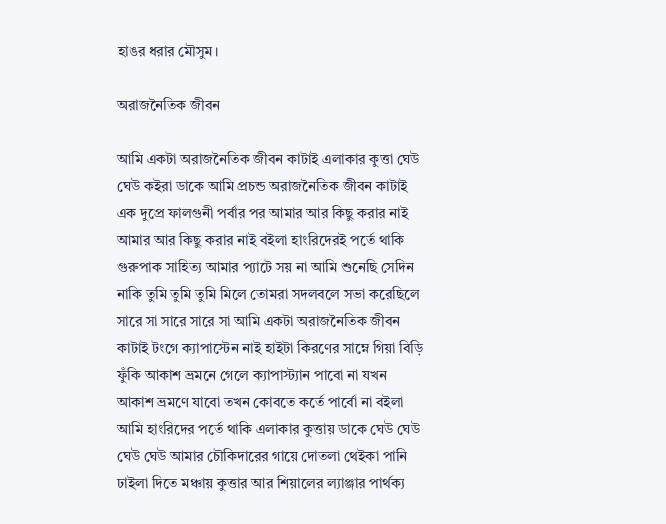হাঙর ধরার মৌসুম।

অরাজনৈতিক জীবন

আমি একটা অরাজনৈতিক জীবন কাটাই এলাকার কুত্তা ঘেউ ঘেউ কইরা ডাকে আমি প্রচন্ড অরাজনৈতিক জীবন কাটাই এক দুপ্রে ফালগুনী পর্বার পর আমার আর কিছু করার নাই আমার আর কিছু করার নাই বইলা হাংরিদেরই পর্তে থাকি গুরুপাক সাহিত্য আমার প্যাটে সয় না আমি শুনেছি সেদিন নাকি তুমি তুমি তুমি মিলে তোমরা সদলবলে সভা করেছিলে সারে সা সারে সারে সা আমি একটা অরাজনৈতিক জীবন কাটাই টংগে ক্যাপাস্টেন নাই হাইটা কিরণের সাম্নে গিয়া বিড়ি ফুঁকি আকাশ ভ্রমনে গেলে ক্যাপাস্ট্যান পাবো না যখন আকাশ ভ্রমণে যাবো তখন কোবতে কর্তে পার্বো না বইলা আমি হাংরিদের পর্তে থাকি এলাকার কুত্তায় ডাকে ঘেউ ঘেউ ঘেউ ঘেউ আমার চৌকিদারের গায়ে দোতলা থেইকা পানি ঢাইলা দিতে মঞ্চায় কুত্তার আর শিয়ালের ল্যাঞ্জার পার্থক্য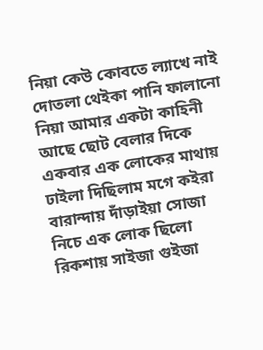নিয়া কেউ কোবতে ল্যাখে নাই দোতলা থেইকা পানি ফালানো নিয়া আমার একটা কাহিনী আছে ছোট বেলার দিকে একবার এক লোকের মাথায় ঢাইলা দিছিলাম মগে কইরা বারান্দায় দাঁড়াইয়া সোজা নিচে এক লোক ছিলো রিকশায় সাইজা গুইজা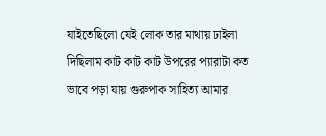যাইতেছিলো যেই লোক তার মাথায় ঢাইলা দিছিলাম কাট কাট কাট উপরের প্যারাটা কত ভাবে পড়া যায় গুরুপাক সাহিত্য আমার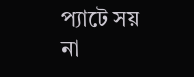প্যাটে সয় না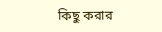কিছু করার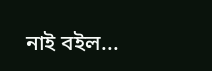নাই বইল...